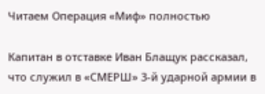Читаем Операция «Миф» полностью

Капитан в отставке Иван Блащук рассказал, что служил в «СМЕРШ» 3-й ударной армии в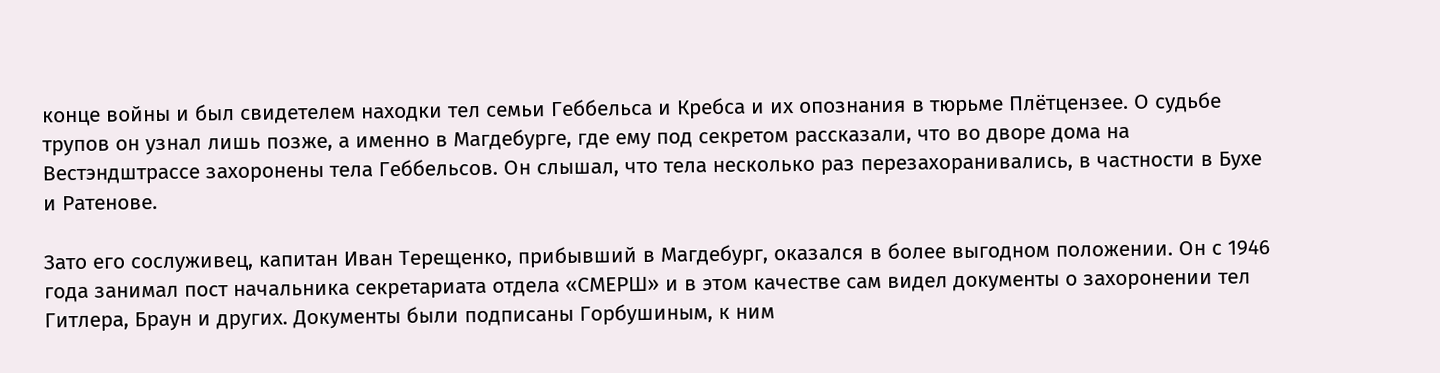конце войны и был свидетелем находки тел семьи Геббельса и Кребса и их опознания в тюрьме Плётцензее. О судьбе трупов он узнал лишь позже, а именно в Магдебурге, где ему под секретом рассказали, что во дворе дома на Вестэндштрассе захоронены тела Геббельсов. Он слышал, что тела несколько раз перезахоранивались, в частности в Бухе и Ратенове.

Зато его сослуживец, капитан Иван Терещенко, прибывший в Магдебург, оказался в более выгодном положении. Он с 1946 года занимал пост начальника секретариата отдела «СМЕРШ» и в этом качестве сам видел документы о захоронении тел Гитлера, Браун и других. Документы были подписаны Горбушиным, к ним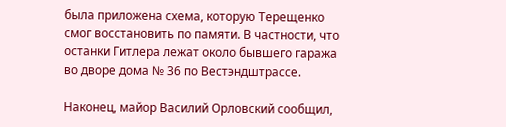была приложена схема, которую Терещенко смог восстановить по памяти. В частности, что останки Гитлера лежат около бывшего гаража во дворе дома № 36 по Вестэндштрассе.

Наконец, майор Василий Орловский сообщил,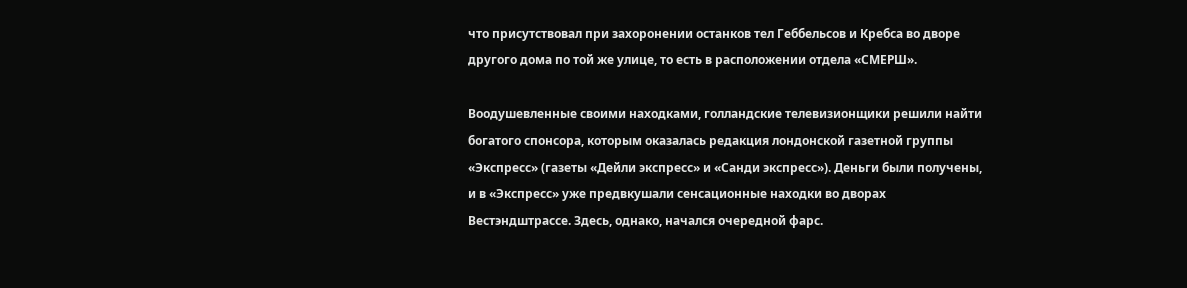что присутствовал при захоронении останков тел Геббельсов и Кребса во дворе другого дома по той же улице, то есть в расположении отдела «СМЕРШ».

Воодушевленные своими находками, голландские телевизионщики решили найти богатого спонсора, которым оказалась редакция лондонской газетной группы «Экспресс» (газеты «Дейли экспресс» и «Санди экспресс»). Деньги были получены, и в «Экспресс» уже предвкушали сенсационные находки во дворах Вестэндштрассе. Здесь, однако, начался очередной фарс.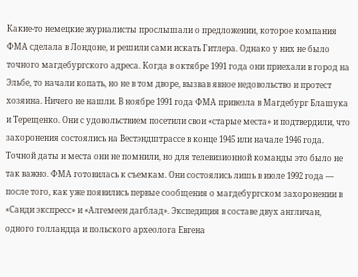Какие-то немецкие журналисты прослышали о предложении, которое компания ФМА сделала в Лондоне, и решили сами искать Гитлера. Однако у них не было точного магдебургского адреса. Когда в октябре 1991 года они приехали в город на Эльбе, то начали копать, но не в том дворе, вызвав явное недовольство и протест хозяина. Ничего не нашли. В ноябре 1991 года ФМА привезла в Магдебург Блашука и Терещенко. Они с удовольствием посетили свои «старые места» и подтвердили, что захоронения состоялись на Вестэндштрассе в конце 1945 или начале 1946 года. Точной даты и места они не помнили, но для телевизионной команды это было не так важно. ФМА готовилась к съемкам. Они состоялись лишь в июле 1992 года — после того, как уже появились первые сообщения о магдебургском захоронении в «Санди экспресс» и «Алгемеен дагблад». Экспедиция в составе двух англичан, одного голландца и польского археолога Евгена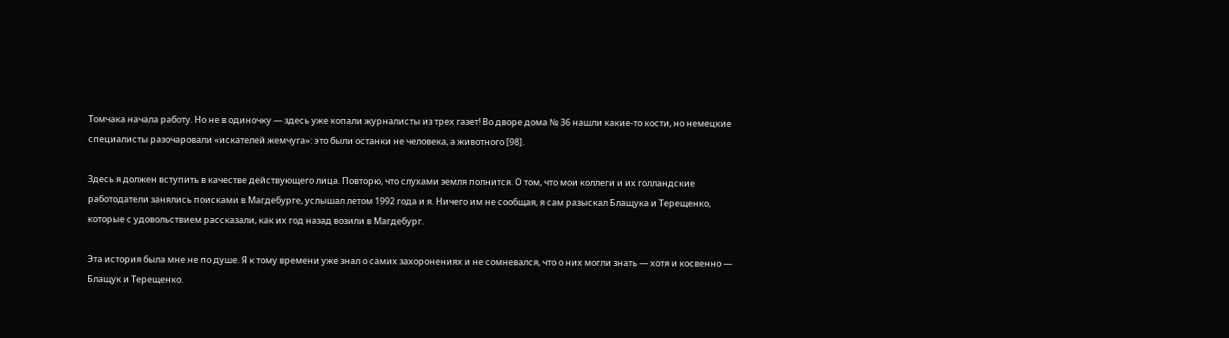Томчака начала работу. Но не в одиночку — здесь уже копали журналисты из трех газет! Во дворе дома № 36 нашли какие-то кости, но немецкие специалисты разочаровали «искателей жемчуга»: это были останки не человека, а животного [98].

Здесь я должен вступить в качестве действующего лица. Повторю, что слухами земля полнится. О том, что мои коллеги и их голландские работодатели занялись поисками в Магдебурге, услышал летом 1992 года и я. Ничего им не сообщая, я сам разыскал Блащука и Терещенко, которые с удовольствием рассказали, как их год назад возили в Магдебург.

Эта история была мне не по душе. Я к тому времени уже знал о самих захоронениях и не сомневался, что о них могли знать — хотя и косвенно — Блащук и Терещенко.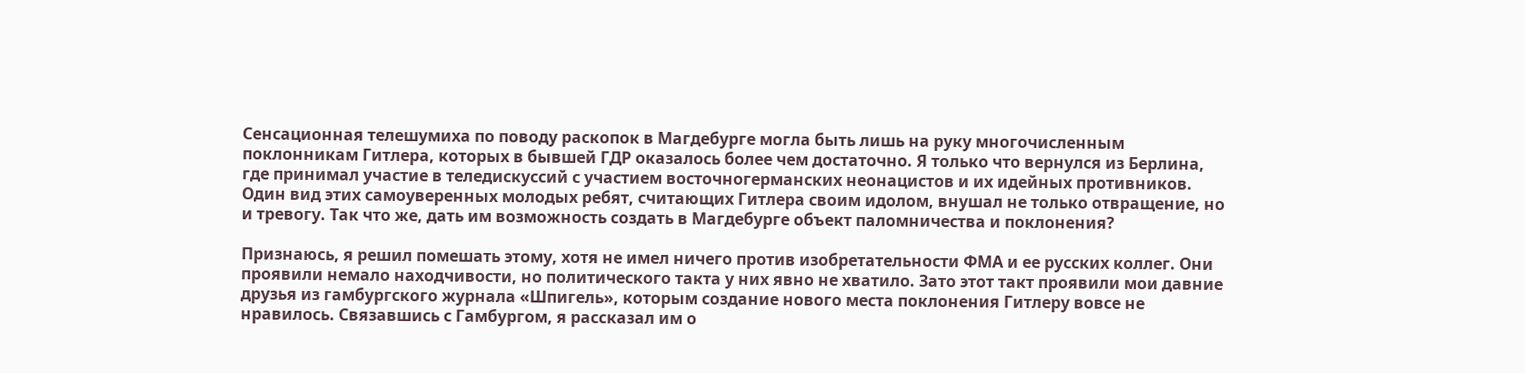Сенсационная телешумиха по поводу раскопок в Магдебурге могла быть лишь на руку многочисленным поклонникам Гитлера, которых в бывшей ГДР оказалось более чем достаточно. Я только что вернулся из Берлина, где принимал участие в теледискуссий с участием восточногерманских неонацистов и их идейных противников. Один вид этих самоуверенных молодых ребят, считающих Гитлера своим идолом, внушал не только отвращение, но и тревогу. Так что же, дать им возможность создать в Магдебурге объект паломничества и поклонения?

Признаюсь, я решил помешать этому, хотя не имел ничего против изобретательности ФМА и ее русских коллег. Они проявили немало находчивости, но политического такта у них явно не хватило. Зато этот такт проявили мои давние друзья из гамбургского журнала «Шпигель», которым создание нового места поклонения Гитлеру вовсе не нравилось. Связавшись с Гамбургом, я рассказал им о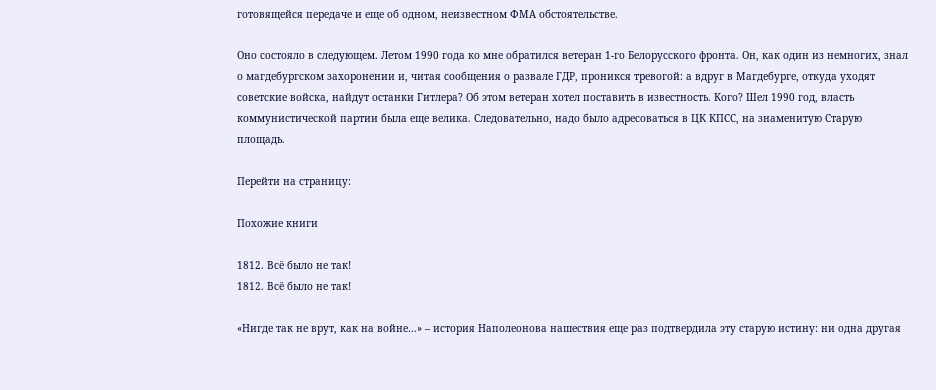готовящейся передаче и еще об одном, неизвестном ФМА обстоятельстве.

Оно состояло в следующем. Летом 1990 года ко мне обратился ветеран 1-го Белорусского фронта. Он, как один из немногих, знал о магдебургском захоронении и, читая сообщения о развале ГДР, проникся тревогой: а вдруг в Магдебурге, откуда уходят советские войска, найдут останки Гитлера? Об этом ветеран хотел поставить в известность. Кого? Шел 1990 год, власть коммунистической партии была еще велика. Следовательно, надо было адресоваться в ЦК КПСС, на знаменитую Старую площадь.

Перейти на страницу:

Похожие книги

1812. Всё было не так!
1812. Всё было не так!

«Нигде так не врут, как на войне…» – история Наполеонова нашествия еще раз подтвердила эту старую истину: ни одна другая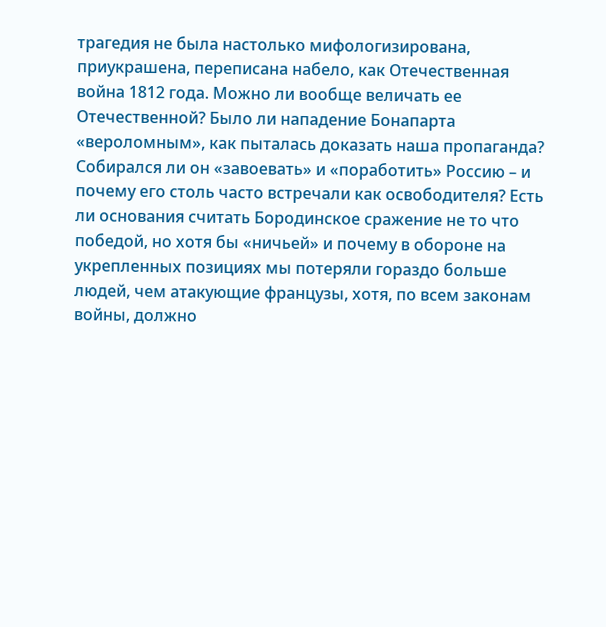трагедия не была настолько мифологизирована, приукрашена, переписана набело, как Отечественная война 1812 года. Можно ли вообще величать ее Отечественной? Было ли нападение Бонапарта «вероломным», как пыталась доказать наша пропаганда? Собирался ли он «завоевать» и «поработить» Россию – и почему его столь часто встречали как освободителя? Есть ли основания считать Бородинское сражение не то что победой, но хотя бы «ничьей» и почему в обороне на укрепленных позициях мы потеряли гораздо больше людей, чем атакующие французы, хотя, по всем законам войны, должно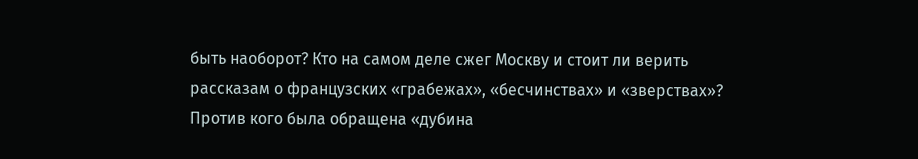быть наоборот? Кто на самом деле сжег Москву и стоит ли верить рассказам о французских «грабежах», «бесчинствах» и «зверствах»? Против кого была обращена «дубина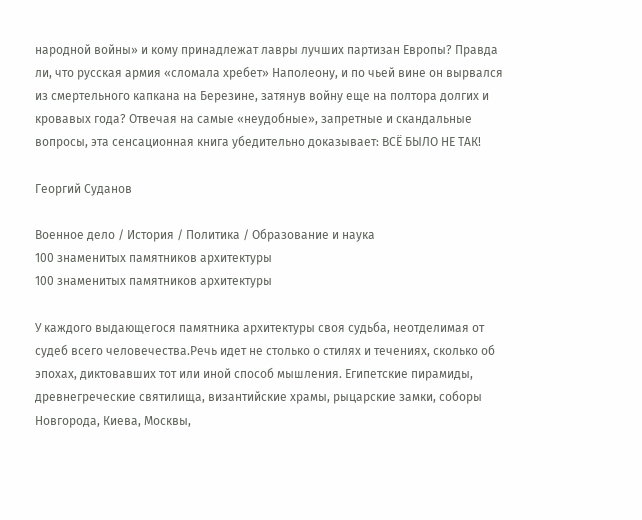народной войны» и кому принадлежат лавры лучших партизан Европы? Правда ли, что русская армия «сломала хребет» Наполеону, и по чьей вине он вырвался из смертельного капкана на Березине, затянув войну еще на полтора долгих и кровавых года? Отвечая на самые «неудобные», запретные и скандальные вопросы, эта сенсационная книга убедительно доказывает: ВСЁ БЫЛО НЕ ТАК!

Георгий Суданов

Военное дело / История / Политика / Образование и наука
100 знаменитых памятников архитектуры
100 знаменитых памятников архитектуры

У каждого выдающегося памятника архитектуры своя судьба, неотделимая от судеб всего человечества.Речь идет не столько о стилях и течениях, сколько об эпохах, диктовавших тот или иной способ мышления. Египетские пирамиды, древнегреческие святилища, византийские храмы, рыцарские замки, соборы Новгорода, Киева, Москвы,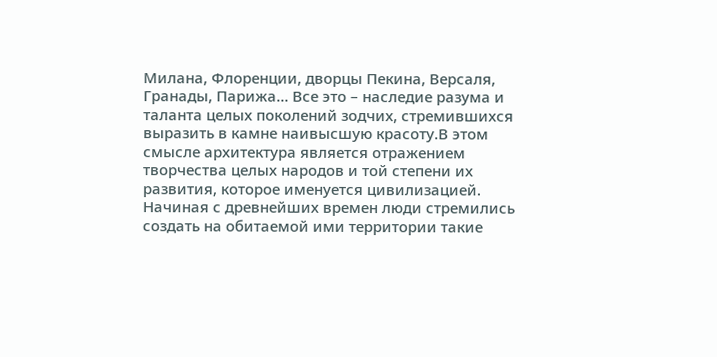Милана, Флоренции, дворцы Пекина, Версаля, Гранады, Парижа… Все это – наследие разума и таланта целых поколений зодчих, стремившихся выразить в камне наивысшую красоту.В этом смысле архитектура является отражением творчества целых народов и той степени их развития, которое именуется цивилизацией. Начиная с древнейших времен люди стремились создать на обитаемой ими территории такие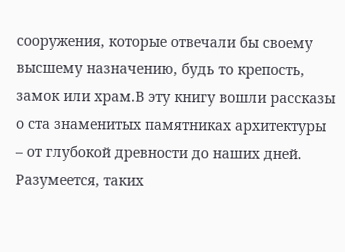сооружения, которые отвечали бы своему высшему назначению, будь то крепость, замок или храм.В эту книгу вошли рассказы о ста знаменитых памятниках архитектуры – от глубокой древности до наших дней. Разумеется, таких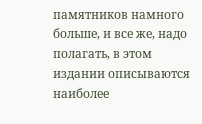памятников намного больше, и все же, надо полагать, в этом издании описываются наиболее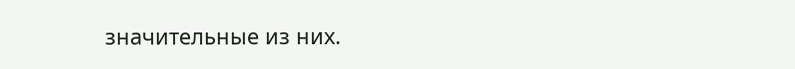значительные из них.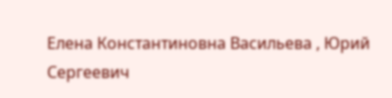Елена Константиновна Васильева , Юрий Сергеевич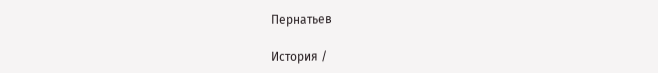Пернатьев

История /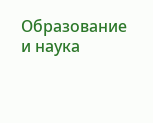Образование и наука